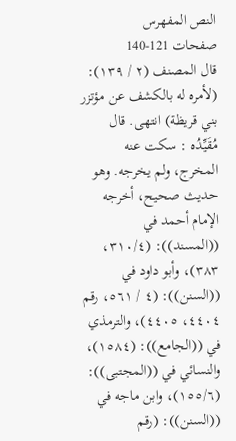النص المفهرس
صفحات 121-140
قال المصنف (٢ / ١٣٩): (لأمره له بالكشف عن مؤتزر بني قريظة) انتهى. قال مُقَيِّدُه : سكت عنه المخرج، ولم يخرجه. وهو حديث صحيح، أخرجه الإمام أحمد في ((المسند)): (٣١٠/٤، ٣٨٣)، وأبو داود في ((السنن)): (٤ / ٥٦١، رقم ٤٤٠٤، ٤٤٠٥)، والترمذي في ((الجامع)): (١٥٨٤)، والنسائي في ((المجتبى)): (١٥٥/٦)، وابن ماجه في ((السنن)): (رقم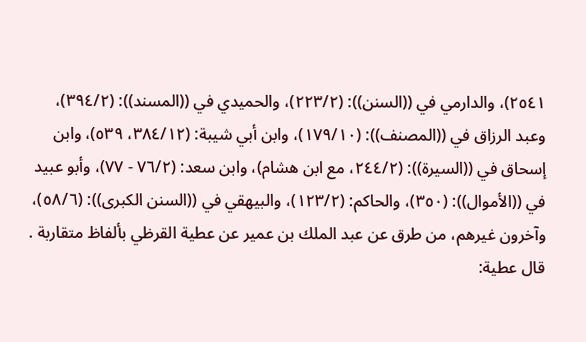٢٥٤١)، والدارمي في ((السنن)): (٢٢٣/٢)، والحميدي في ((المسند)): (٣٩٤/٢)، وعبد الرزاق في ((المصنف)): (١٧٩/١٠)، وابن أبي شيبة: (٣٨٤/١٢، ٥٣٩)، وابن إسحاق في ((السيرة)): (٢٤٤/٢، مع ابن هشام)، وابن سعد: (٧٦/٢ - ٧٧)، وأبو عبيد في ((الأموال)): (٣٥٠)، والحاكم: (١٢٣/٢)، والبيهقي في ((السنن الكبرى)): (٥٨/٦)، وآخرون غيرهم، من طرق عن عبد الملك بن عمير عن عطية القرظي بألفاظ متقاربة . قال عطية: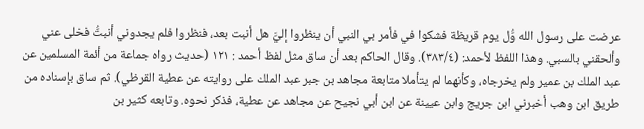عرضت على رسول الله وُّل يوم قريظة فشكوا في فأمر بي النبي أن ينظروا إليَّ هل أنبت بعد، فنظروا فلم يجدوني أنبتُّ فخلى عني وألحقني بالسبي. وهذا اللفظ لأحمد: (٣٨٣/٤). وقال الحاكم بعد أن ساق مثل لفظ أحمد : ١٢١ (حديث رواه جماعة من أئمة المسلمين عن عبد الملك بن عمير ولم يخرجاه، وكأنهما لم يتأملا متابعة مجاهد بن جبر عبد الملك على روايته عن عطية القرظي). ثم ساق بإسناده من طريق ابن وهب أخبرني ابن جريج وابن عيينة عن ابن أبي نجيح عن مجاهد عن عطية، فذكر نحوه. وتابعه كثير بن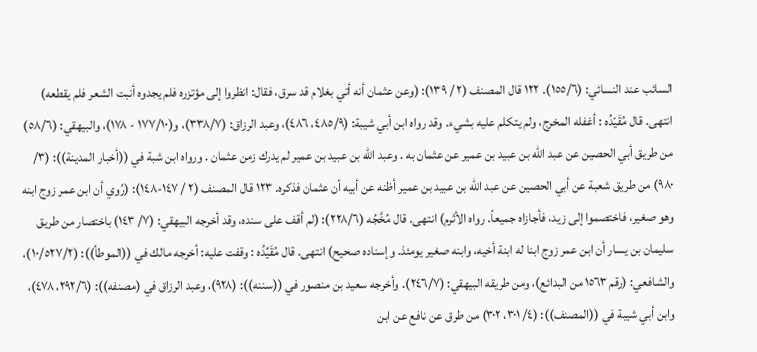السائب عند النسائي: (١٥٥/٦). ١٢٢ قال المصنف (٢ / ١٣٩): (وعن عثمان أنه أتي بغلام قد سرق، فقال: انظروا إلى مؤتزره فلم يجدوه أنبت الشعر فلم یقطعه) انتهى. قال مُقَيّدُه : أغفله المخرج، ولم يتكلم عليه بشيء. وقد رواه ابن أبي شيبة: (٤٨٥/٩، ٤٨٦)، وعبد الرزاق: (٣٣٨/٧)، و(١٧٧/١٠ - ١٧٨)، والبيهقي: (٥٨/٦) من طريق أبي الحصین عن عبد الله بن عبيد بن عمير عن عثمان به . وعبد الله بن عبيد بن عمير لم يدرك زمن عثمان . ورواه ابن شبة في ((أخبار المدينة)): (٣/ ٩٨٠) من طريق شعبة عن أبي الحصين عن عبد الله بن عبيد بن عمير أظنه عن أبيه أن عثمان فذكره. ١٢٣ قال المصنف (٢ / ١٤٧-١٤٨): (رُوي أن ابن عمر زوج ابنه وهو صغير، فاختصموا إلى زيد، فأجازاه جميعاً. رواه الأثرم) انتهى. قال مُخَّجُه (٢٢٨/٦): (لم أقف على سنده، وقد أخرجه البيهقي: (٧/ ١٤٣) باختصار من طريق سليمان بن يسار أن ابن عمر زوج ابنا له ابنة أخيه، وابنه صغير یومئذ. وإسناده صحيح) انتهى. قال مُقَيِّدُه : وقفت عليه: أخرجه مالك في ((الموطأ)): (١٠/٥٢٧/٢)، والشافعي: (رقم ١٥٦٣ من البدائع)، ومن طريقه البيهقي: (٢٤٦/٧). وأخرجه سعيد بن منصور في ((سننه)): (٩٢٨)، وعبد الرزاق في (مصنفه)): (٢٩٢/٦، ٤٧٨)، وابن أبي شيبة في ((المصنف)): (٤/ ٣٠١، ٣٠٢) من طرق عن نافع عن ابن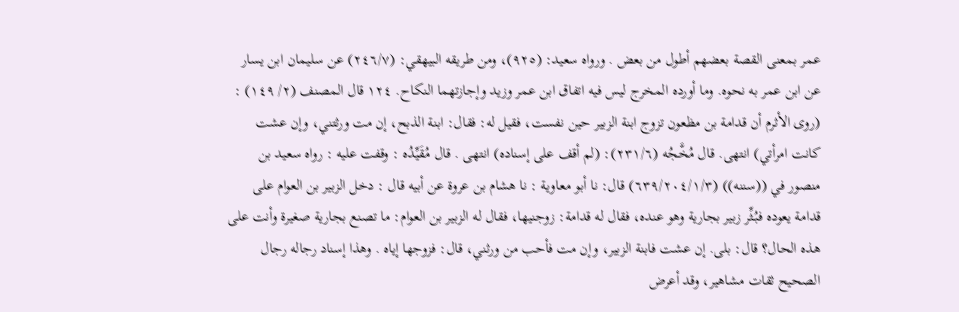عمر بمعنى القصة بعضهم أطول من بعض . ورواه سعيد: (٩٢٥)، ومن طريقه البيهقي: (٢٤٦/٧) عن سليمان ابن يسار عن ابن عمر به نحوه. وما أورده المخرج ليس فيه اتفاق ابن عمر وزيد وإجازتهما النكاح. ١٢٤ قال المصنف (٢/ ١٤٩) : (روى الأثرم أن قدامة بن مظعون تزوج ابنة الزبير حين نفست، فقيل له: فقال: ابنة الذبح، إن مت ورثتني، وإن عشت کانت امرأتي) انتھی. قال مُخَّجُه (٢٣١/٦): (لم أقف على إسناده) انتهى . قال مُقَيِّدُه : وقفت علیه : رواه سعيد بن منصور في ((سننه)) (٦٣٩/٢٠٤/١/٣) قال: نا أبو معاوية : نا هشام بن عروة عن أبيه قال : دخل الزبير بن العوام على قدامة يعوده فبُثِّر زبير بجارية وهو عنده، فقال له قدامة: زوجنيها، فقال له الزبير بن العوام: ما تصنع بجارية صغيرة وأنت على هذه الحال؟ قال: بلى. إن عشت فابنة الزبير، وإن مت فأحب من ورثني، قال: فزوجها إياه . وهذا إسناد رجاله رجال الصحيح ثقات مشاهير، وقد أعرض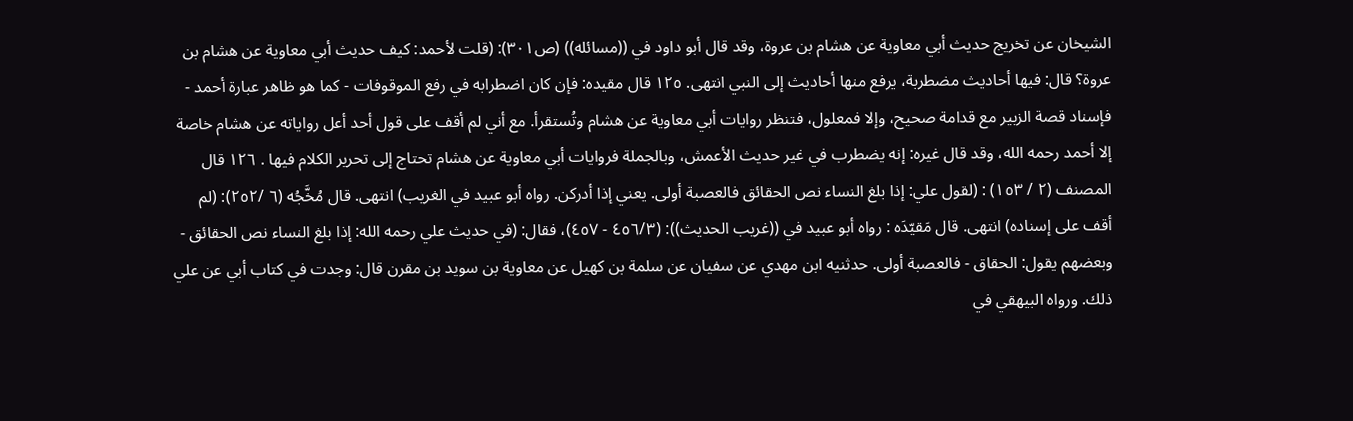الشيخان عن تخريج حديث أبي معاوية عن هشام بن عروة، وقد قال أبو داود في ((مسائله)) (ص٣٠١): (قلت لأحمد: كيف حديث أبي معاوية عن هشام بن عروة؟ قال: فيها أحاديث مضطربة، يرفع منها أحاديث إلى النبي انتهى. ١٢٥ قال مقيده: فإن كان اضطرابه في رفع الموقوفات - كما هو ظاهر عبارة أحمد - فإسناد قصة الزبير مع قدامة صحيح، وإلا فمعلول، فتنظر روايات أبي معاوية عن هشام وتُستقرأ. مع أني لم أقف على قول أحد أعل رواياته عن هشام خاصة إلا أحمد رحمه الله، وقد قال غيره: إنه يضطرب في غير حديث الأعمش، وبالجملة فروايات أبي معاوية عن هشام تحتاج إلى تحرير الكلام فيها . ١٢٦ قال المصنف (٢ / ١٥٣) : (لقول علي: إذا بلغ النساء نص الحقائق فالعصبة أولى. يعني إذا أدركن. رواه أبو عبيد في الغريب) انتهى. قال مُخَّجُه (٦ /٢٥٢): (لم أقف على إسناده) انتهى. قال مَقيّدَه : رواه أبو عبيد في ((غريب الحديث)): (٤٥٦/٣ - ٤٥٧)، فقال: (في حديث علي رحمه الله: إذا بلغ النساء نص الحقائق - وبعضهم يقول: الحقاق - فالعصبة أولى. حدثنيه ابن مهدي عن سفيان عن سلمة بن كهيل عن معاوية بن سويد بن مقرن قال: وجدت في كتاب أبي عن علي ذلك. ورواه البيهقي في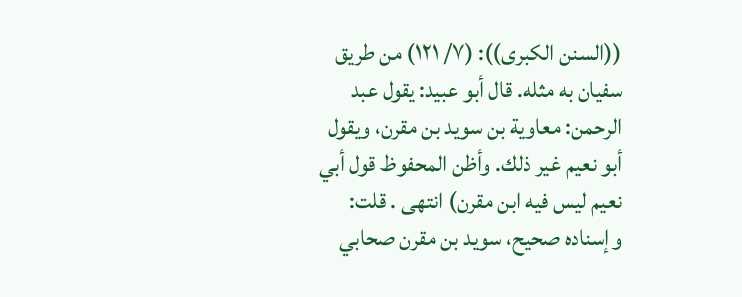((السنن الكبرى)): (٧/ ١٢١) من طريق سفيان به مثله. قال أبو عبيد: يقول عبد الرحمن: معاوية بن سويد بن مقرن، ويقول أبو نعيم غير ذلك. وأظن المحفوظ قول أبي نعيم ليس فيه ابن مقرن) انتهى . قلت: وإسناده صحيح، سويد بن مقرن صحابي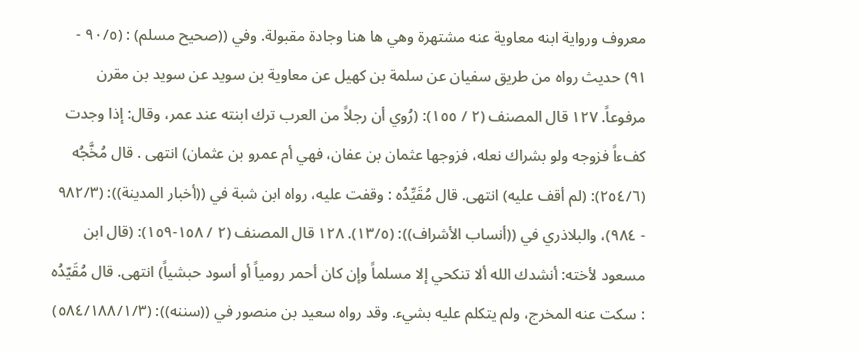معروف ورواية ابنه معاوية عنه مشتهرة وهي ها هنا وجادة مقبولة. وفي ((صحيح مسلم) : (٩٠/٥ - ٩١) حديث رواه من طريق سفيان عن سلمة بن كهيل عن معاوية بن سويد عن سويد بن مقرن مرفوعاً. ١٢٧ قال المصنف (٢ / ١٥٥): (رُوي أن رجلاً من العرب ترك ابنته عند عمر، وقال: إذا وجدت كفءاً فزوجه ولو بشراك نعله، فزوجها عثمان بن عفان، فھي أم عمرو بن عثمان) انتهى . قال مُخَّجُه (٢٥٤/٦): (لم أقف عليه) انتهى. قال مُقَيِّدُه : وقفت عليه، رواه ابن شبة في ((أخبار المدينة)): (٩٨٢/٣ - ٩٨٤)، والبلاذري في ((أنساب الأشراف)): (١٣/٥). ١٢٨ قال المصنف (٢ / ١٥٨-١٥٩): (قال ابن مسعود لأخته: أنشدك الله ألا تنكحي إلا مسلماً وإن كان أحمر رومیاً أو أسود حبشياً) انتهى. قال مُقَيّدُه : سكت عنه المخرج، ولم يتكلم عليه بشيء. وقد رواه سعيد بن منصور في ((سننه)): (٥٨٤/١٨٨/١/٣)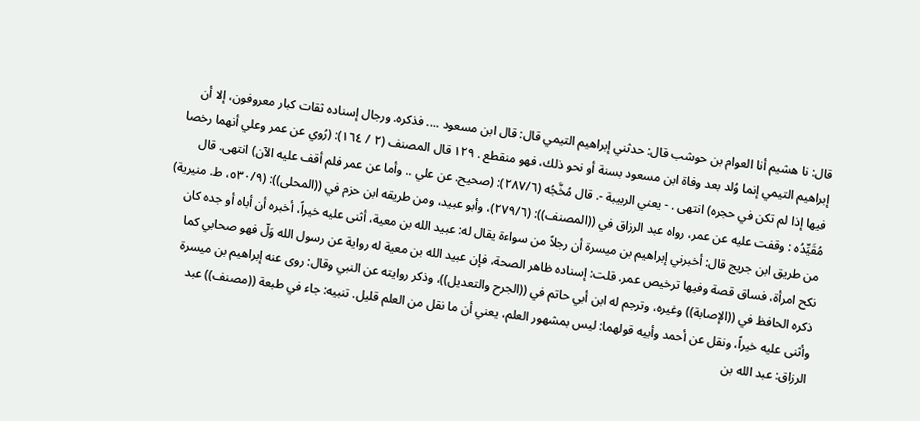قال: نا هشيم أنا العوام بن حوشب قال: حدثني إبراهيم التيمي قال: قال ابن مسعود .... فذكره. ورجال إسناده ثقات كبار معروفون، إلا أن إبراهيم التيمي إنما وُلد بعد وفاة ابن مسعود بسنة أو نحو ذلك، فهو منقطع . ١٢٩ قال المصنف (٢ / ١٦٤): (رُوي عن عمر وعلي أنهما رخصا فيها إذا لم تكن في حجره) انتهى . - يعني الربيبة -. قال مُخَّجُه (٢٨٧/٦): (صحيح. عن علي .. وأما عن عمر فلم أقف عليه الآن) انتهى. قال مُقَيِّدُه : وقفت عليه عن عمر، رواه عبد الرزاق في ((المصنف)): (٢٧٩/٦)، وأبو عبيد، ومن طريقه ابن حزم في ((المحلى)): (٥٣٠/٩، ط. منيرية) من طريق ابن جريج قال: أخبرني إبراهيم بن ميسرة أن رجلاً من سواءة يقال له: عبيد الله بن معية، أثنى عليه خيراً، أخبره أن أباه أو جده كان نكح امرأة، فساق قصة وفيها ترخيص عمر. قلت: إسناده ظاهر الصحة، فإن عبيد الله بن معية له رواية عن رسول الله وَلّ فهو صحابي كما ذكره الحافظ في ((الإصابة)) وغيره، وترجم له ابن أبي حاتم في ((الجرح والتعديل))، وذكر روايته عن النبي وقال: روى عنه إبراهيم بن ميسرة وأثنى عليه خيراً، ونقل عن أحمد وأبيه قولهما: ليس بمشهور العلم، يعني أن ما نقل من العلم قليل. تنبيه: جاء في طبعة ((مصنف)) عبد الرزاق: عبد الله بن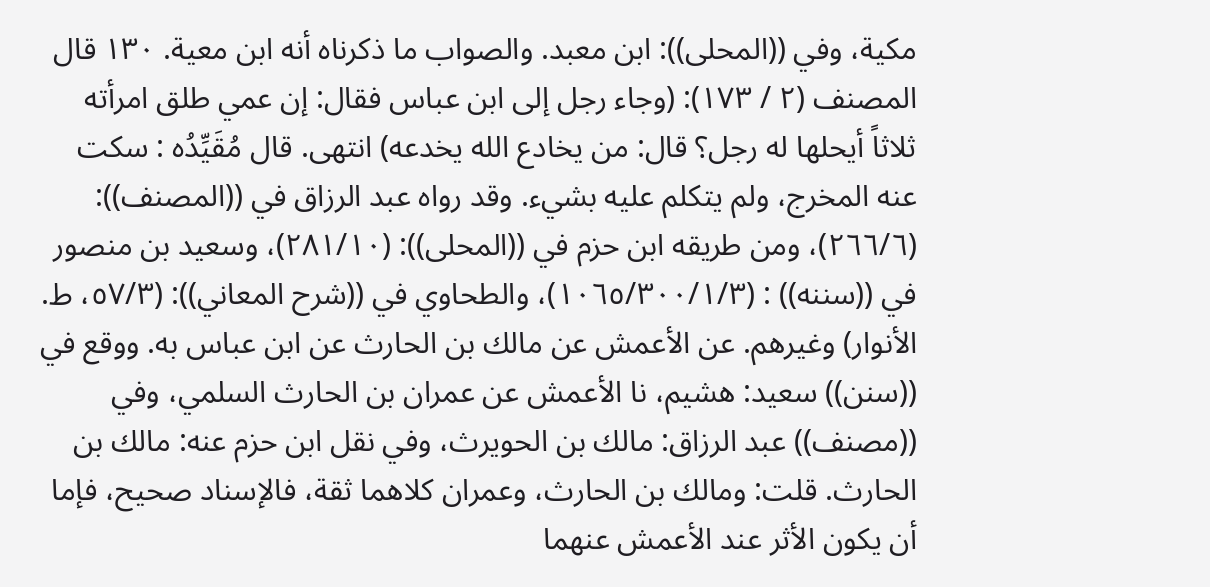مكية، وفي ((المحلى)): ابن معبد. والصواب ما ذكرناه أنه ابن معية. ١٣٠ قال المصنف (٢ / ١٧٣): (وجاء رجل إلى ابن عباس فقال: إن عمي طلق امرأته ثلاثاً أيحلها له رجل؟ قال: من يخادع الله يخدعه) انتهى. قال مُقَيِّدُه : سكت عنه المخرج، ولم يتكلم عليه بشيء. وقد رواه عبد الرزاق في ((المصنف)): (٢٦٦/٦)، ومن طريقه ابن حزم في ((المحلی)): (٢٨١/١٠)، وسعيد بن منصور في ((سننه)) : (١٠٦٥/٣٠٠/١/٣)، والطحاوي في ((شرح المعاني)): (٥٧/٣، ط. الأنوار) وغيرهم. عن الأعمش عن مالك بن الحارث عن ابن عباس به. ووقع في ((سنن)) سعيد: هشيم، نا الأعمش عن عمران بن الحارث السلمي، وفي ((مصنف)) عبد الرزاق: مالك بن الحويرث، وفي نقل ابن حزم عنه: مالك بن الحارث. قلت: ومالك بن الحارث، وعمران كلاهما ثقة، فالإسناد صحيح، فإما أن يكون الأثر عند الأعمش عنهما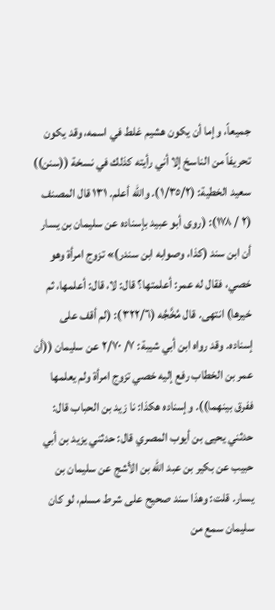جميعاً، وإما أن يكون هشيم غلط في اسمه، وقد يكون تحريفاً من الناسخ إلا أني رأيته كذلك في نسخة ((سنن)) سعيد الخطية: (١/٣٥/٢). والله أعلم. ١٣١ قال المصنف (٢ / ١٧٨): (روى أبو عبيد بإسناده عن سليمان بن يسار أن ابن سند (كذا، وصوابه ابن سندر)» تزوج امرأة وهو خصي، فقال له عمر: أعلمتها؟ قال: لا، قال: أعلمها، ثم خيرها) انتهى. قال مُخَّجُه (٣٢٢/٦): (لم أقف على إسناده. وقد رواه ابن أبي شيبة: ٧/ ٢/٧٠ عن سليمان ((أن عمر بن الخطاب رفع إليه خصي تزوج امرأة ولم يعلمها ففرق بينهما)). وإسناده هكذا: نا زيد بن الحباب قال: حدثني يحيى بن أيوب المصري قال: حدثني يزيد بن أبي حبيب عن بكير بن عبد الله بن الأشج عن سلیمان بن يسار. قلت: وهذا سند صحيح على شرط مسلم، لو كان سليمان سمع من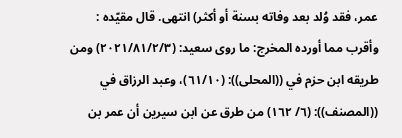عمر، فقد وُلد بعد وفاته بسنة أو أكثر) انتهى. قال مقيّده : وأقرب مما أورده المخرج: ما روى سعيد: (٢٠٢١/٨١/٢/٣) ومن طريقه ابن حزم في ((المحلى)): (٦١/١٠)، وعبد الرزاق في ((المصنف)): (٦/ ١٦٢) من طرق عن ابن سيرين أن عمر بن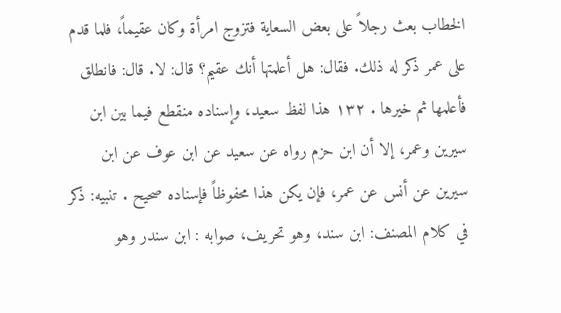الخطاب بعث رجلاً على بعض السعاية فتزوج امرأة وكان عقيماً، فلما قدم على عمر ذكر له ذلك. فقال: هل أعلمتها أنك عقيم؟ قال: لا. قال: فانطلق فأعلمها ثم خيرها . ١٣٢ هذا لفظ سعيد، وإسناده منقطع فيما بين ابن سيرين وعمر، إلا أن ابن حزم رواه عن سعيد عن ابن عوف عن ابن سیرین عن أنس عن عمر، فإن یکن هذا محفوظاً فإسناده صحيح . تنبيه: ذكر في كلام المصنف: ابن سند، وهو تحريف، صوابه : ابن سندر وهو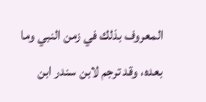المعروف بذلك في زمن النبي وما بعده، وقد ترجم لابن سندر ابن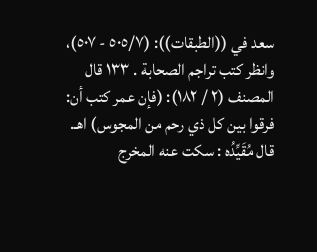سعد في ((الطبقات)): (٥٠٥/٧ - ٥٠٧)، وانظر كتب تراجم الصحابة . ١٣٣ قال المصنف (٢ / ١٨٢): (فإن عمر كتب أن: فرقوا بين كل ذي رحم من المجوس) اهـ. قال مُقَيِّدُه : سكت عنه المخرج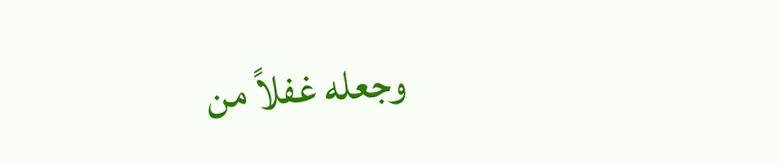وجعله غفلاً من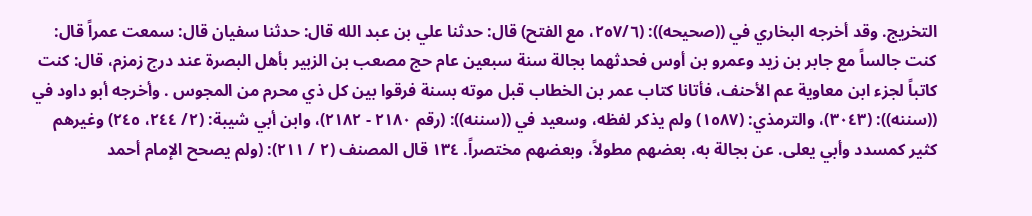التخريج. وقد أخرجه البخاري في ((صحيحه)): (٢٥٧/٦، مع الفتح) قال: حدثنا علي بن عبد الله قال: حدثنا سفيان قال: سمعت عمراً قال: كنت جالساً مع جابر بن زيد وعمرو بن أوس فحدثهما بجالة سنة سبعين عام حج مصعب بن الزبير بأهل البصرة عند درج زمزم، قال: كنت كاتباً لجزء ابن معاوية عم الأحنف، فأتانا كتاب عمر بن الخطاب قبل موته بسنة فرقوا بین کل ذي محرم من المجوس . وأخرجه أبو داود في ((سننه)): (٣٠٤٣)، والترمذي: (١٥٨٧) ولم يذكر لفظه، وسعيد في ((سننه)): (رقم ٢١٨٠ - ٢١٨٢)، وابن أبي شيبة: (٢/ ٢٤٤، ٢٤٥) وغيرهم كثير كمسدد وأبي يعلى. عن بجالة به، بعضهم مطولاً، وبعضهم مختصراً. ١٣٤ قال المصنف (٢ / ٢١١): (ولم يصحح الإمام أحمد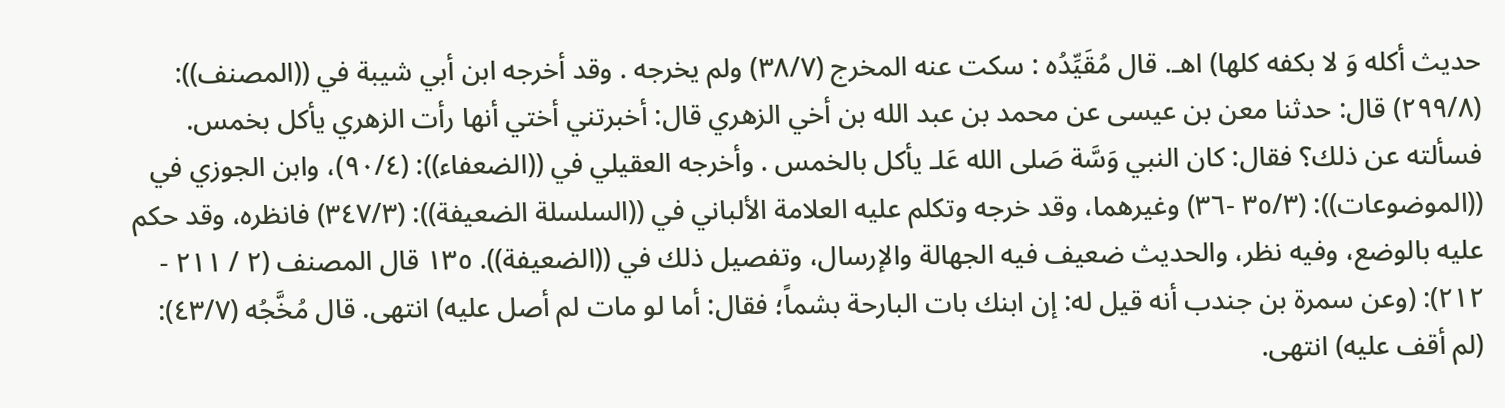حديث أكله وَ لا بكفه كلها) اهـ. قال مُقَيِّدُه : سکت عنه المخرج (٣٨/٧) ولم يخرجه . وقد أخرجه ابن أبي شيبة في ((المصنف)): (٢٩٩/٨) قال: حدثنا معن بن عيسى عن محمد بن عبد الله بن أخي الزهري قال: أخبرتني أختي أنها رأت الزهري يأكل بخمس. فسألته عن ذلك؟ فقال: كان النبي وَسَّة صَلى الله عَلـ یأکل بالخمس . وأخرجه العقيلي في ((الضعفاء)): (٩٠/٤)، وابن الجوزي في ((الموضوعات)): (٣٥/٣ -٣٦) وغيرهما، وقد خرجه وتكلم عليه العلامة الألباني في ((السلسلة الضعيفة)): (٣٤٧/٣) فانظره، وقد حكم عليه بالوضع، وفيه نظر، والحديث ضعيف فيه الجهالة والإرسال، وتفصيل ذلك في ((الضعيفة)). ١٣٥ قال المصنف (٢ / ٢١١ - ٢١٢): (وعن سمرة بن جندب أنه قيل له: إن ابنك بات البارحة بشماً؛ فقال: أما لو مات لم أصل علیه) انتهى. قال مُخَّجُه (٤٣/٧): (لم أقف عليه) انتهى.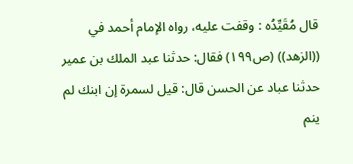قال مُقَيِّدُه : وقفت عليه، رواه الإمام أحمد في ((الزهد)) (ص١٩٩) فقال: حدثنا عبد الملك بن عمير حدثنا عباد عن الحسن قال: قيل لسمرة إن ابنك لم ينم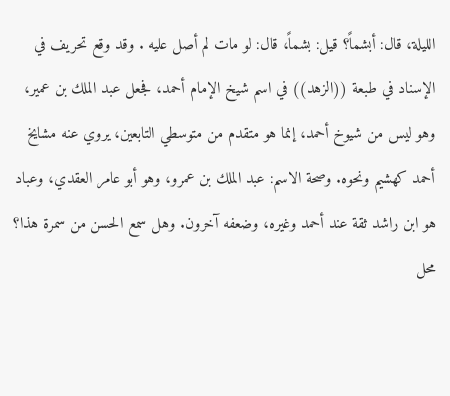الليلة، قال: أبشماً؟ قيل: بشماً، قال: لو مات لم أصل عليه . وقد وقع تحريف في الإسناد في طبعة ((الزهد)) في اسم شيخ الإمام أحمد، فجعل عبد الملك بن عمير، وهو ليس من شيوخ أحمد، إنما هو متقدم من متوسطي التابعين، يروي عنه مشايخ أحمد کهشیم ونحوه. وصحة الاسم: عبد الملك بن عمرو، وهو أبو عامر العقدي، وعباد هو ابن راشد ثقة عند أحمد وغيره، وضعفه آخرون. وهل سمع الحسن من سمرة هذا؟ محل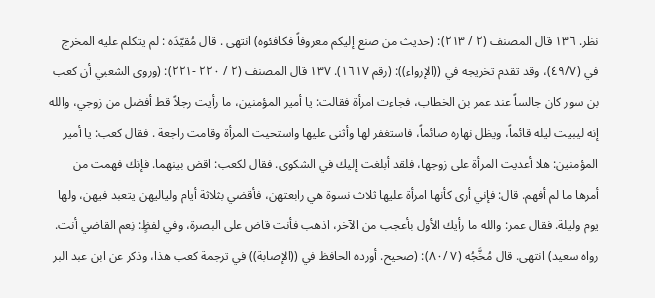نظر. ١٣٦ قال المصنف (٢ / ٢١٣): (حدیث من صنع إليكم معروفاً فکافئوه) انتهى . قال مُقيّدَه : لم يتكلم عليه المخرج في (٤٩/٧)، وقد تقدم تخريجه في ((الإرواء)): (رقم ١٦١٧). ١٣٧ قال المصنف (٢ / ٢٢٠ -٢٢١): (وروى الشعبي أن كعب بن سور كان جالساً عند عمر بن الخطاب، فجاءت امرأة فقالت: يا أمير المؤمنين، ما رأيت رجلاً قط أفضل من زوجي، والله إنه ليبيت ليله قائماً، ويظل نهاره صائماً، فاستغفر لها وأثنى عليها واستحيت المرأة وقامت راجعة . فقال كعب: يا أمير المؤمنين: هلا أعديت المرأة على زوجها، فلقد أبلغت إليك في الشكوى. فقال لكعب: اقض بينهما. فإنك فهمت من أمرها ما لم أفهم. قال: فإني أرى كأنها امرأة عليها ثلاث نسوة هي رابعتهن، فأقضي بثلاثة أيام ولياليهن يتعبد فيهن، ولها يوم وليلة. فقال عمر: والله ما رأيك الأول بأعجب من الآخر، اذهب فأنت قاض على البصرة، وفي لفظٍ: نِعم القاضي أنت. رواه سعید) انتھی. قال مُخَّجُه (٧ /٨٠): (صحيح. أورده الحافظ في ((الإصابة)) في ترجمة كعب هذا، وذكر عن ابن عبد البر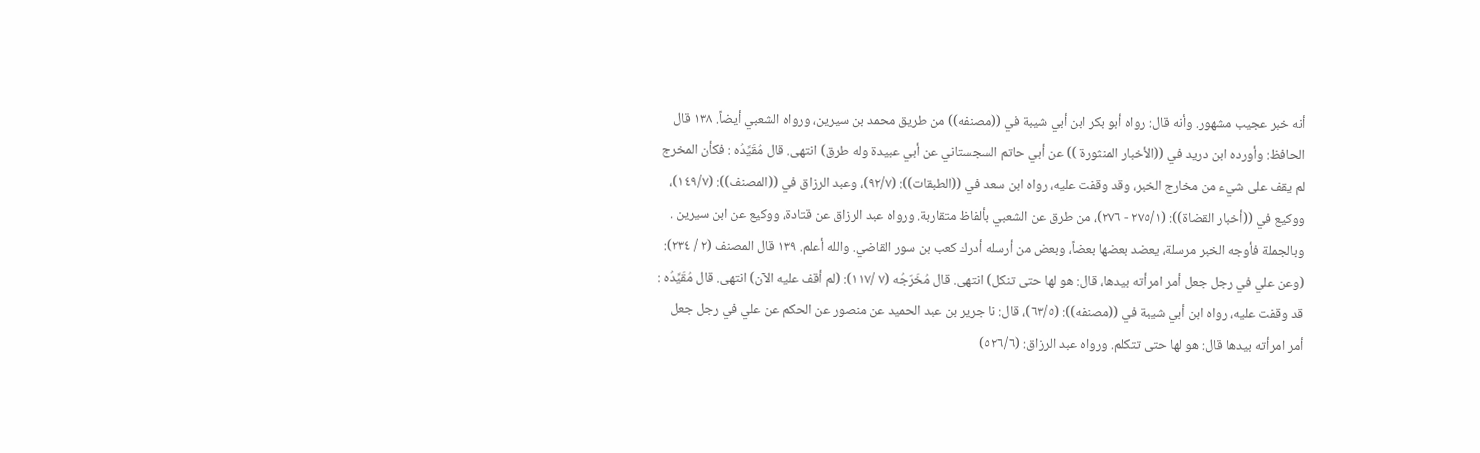أنه خبر عجيب مشهور. وأنه قال: رواه أبو بكر ابن أبي شيبة في ((مصنفه)) من طريق محمد بن سيرين، ورواه الشعبي أيضاً. ١٣٨ قال الحافظ: وأورده ابن دريد في ((الأخبار المنثورة )) عن أبي حاتم السجستاني عن أبي عبيدة وله طرق) انتهى. قال مُقَيِّدُه : فكأن المخرج لم يقف على شيء من مخارج الخبر، وقد وقفت عليه، رواه ابن سعد في ((الطبقات)): (٩٢/٧)، وعبد الرزاق في ((المصنف)): (١٤٩/٧)، ووكيع في ((أخبار القضاة)): (٢٧٥/١ - ٢٧٦)، من طرق عن الشعبي بألفاظ متقاربة. ورواه عبد الرزاق عن قتادة، ووکیع عن ابن سیرین . وبالجملة فأوجه الخبر مرسلة، يعضد بعضها بعضاً، وبعض من أرسله أدرك كعب بن سور القاضي. والله أعلم. ١٣٩ قال المصنف (٢ / ٢٣٤): (وعن علي في رجل جعل أمر امرأته بيدها، قال: هو لها حتی تنکل) انتھی. قال مُخَرّجُه (٧ /١١٧): (لم أقف عليه الآن) انتهى. قال مُقَيِّدُه : قد وقفت عليه، رواه ابن أبي شيبة في ((مصنفه)): (٦٣/٥)، قال: نا جرير بن عبد الحميد عن منصور عن الحكم عن علي في رجل جعل أمر امرأته بيدها قال: هو لها حتى تتكلم. ورواه عبد الرزاق: (٥٢٦/٦)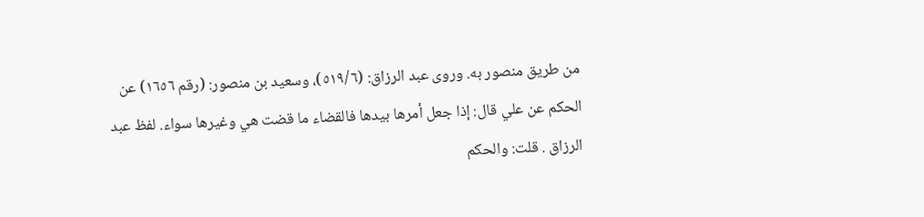من طريق منصور به. وروى عبد الرزاق: (٥١٩/٦)، وسعيد بن منصور: (رقم ١٦٥٦) عن الحكم عن علي قال: إذا جعل أمرها بيدها فالقضاء ما قضت هي وغيرها سواء. لفظ عبد الرزاق . قلت: والحكم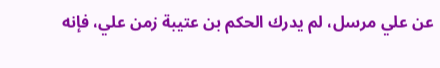عن علي مرسل، لم يدرك الحكم بن عتيبة زمن علي، فإنه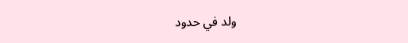ولد في حدود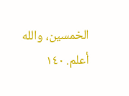الخمسين، والله أعلم. ١٤٠